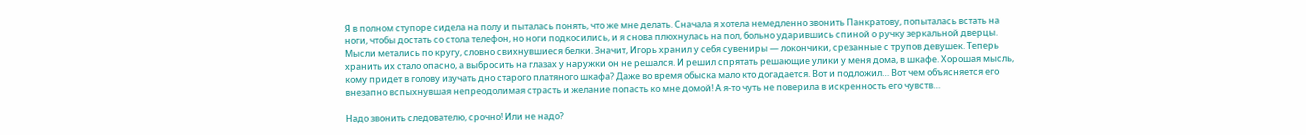Я в полном ступоре сидела на полу и пыталась понять, что же мне делать. Сначала я хотела немедленно звонить Панкратову, попыталась встать на ноги, чтобы достать со стола телефон, но ноги подкосились, и я снова плюхнулась на пол, больно ударившись спиной о ручку зеркальной дверцы. Мысли метались по кругу, словно свихнувшиеся белки. Значит, Игорь хранил у себя сувениры — локончики, срезанные с трупов девушек. Теперь хранить их стало опасно, а выбросить на глазах у наружки он не решался. И решил спрятать решающие улики у меня дома, в шкафе. Хорошая мысль, кому придет в голову изучать дно старого платяного шкафа? Даже во время обыска мало кто догадается. Вот и подложил… Вот чем объясняется его внезапно вспыхнувшая непреодолимая страсть и желание попасть ко мне домой! А я-то чуть не поверила в искренность его чувств…

Надо звонить следователю, срочно! Или не надо?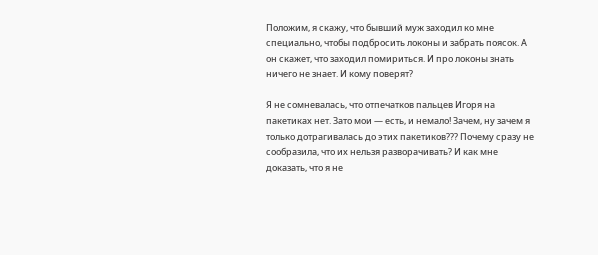Положим, я скажу, что бывший муж заходил ко мне специально, чтобы подбросить локоны и забрать поясок. А он скажет, что заходил помириться. И про локоны знать ничего не знает. И кому поверят?

Я не сомневалась, что отпечатков пальцев Игоря на пакетиках нет. Зато мои — есть, и немало! Зачем, ну зачем я только дотрагивалась до этих пакетиков??? Почему сразу не сообразила, что их нельзя разворачивать? И как мне доказать, что я не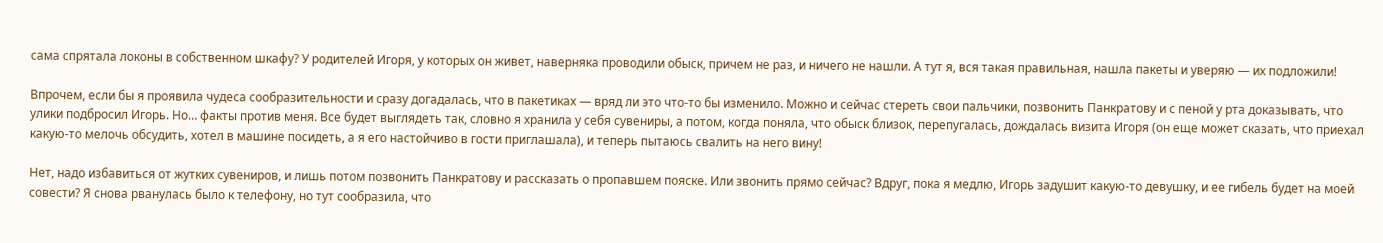сама спрятала локоны в собственном шкафу? У родителей Игоря, у которых он живет, наверняка проводили обыск, причем не раз, и ничего не нашли. А тут я, вся такая правильная, нашла пакеты и уверяю — их подложили!

Впрочем, если бы я проявила чудеса сообразительности и сразу догадалась, что в пакетиках — вряд ли это что-то бы изменило. Можно и сейчас стереть свои пальчики, позвонить Панкратову и с пеной у рта доказывать, что улики подбросил Игорь. Но… факты против меня. Все будет выглядеть так, словно я хранила у себя сувениры, а потом, когда поняла, что обыск близок, перепугалась, дождалась визита Игоря (он еще может сказать, что приехал какую-то мелочь обсудить, хотел в машине посидеть, а я его настойчиво в гости приглашала), и теперь пытаюсь свалить на него вину!

Нет, надо избавиться от жутких сувениров, и лишь потом позвонить Панкратову и рассказать о пропавшем пояске. Или звонить прямо сейчас? Вдруг, пока я медлю, Игорь задушит какую-то девушку, и ее гибель будет на моей совести? Я снова рванулась было к телефону, но тут сообразила, что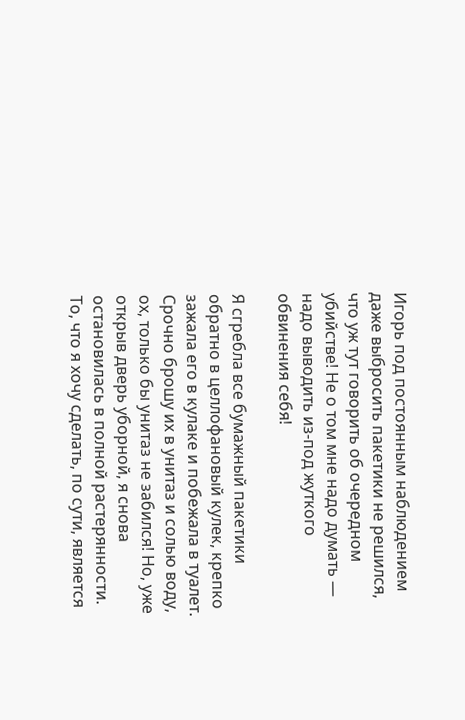Игорь под постоянным наблюдением даже выбросить пакетики не решился, что уж тут говорить об очередном убийстве! Не о том мне надо думать — надо выводить из-под жуткого обвинения себя!

Я сгребла все бумажный пакетики обратно в целлофановый кулек, крепко зажала его в кулаке и побежала в туалет. Срочно брошу их в унитаз и солью воду, ох, только бы унитаз не забился! Но, уже открыв дверь уборной, я снова остановилась в полной растерянности. То, что я хочу сделать, по сути, является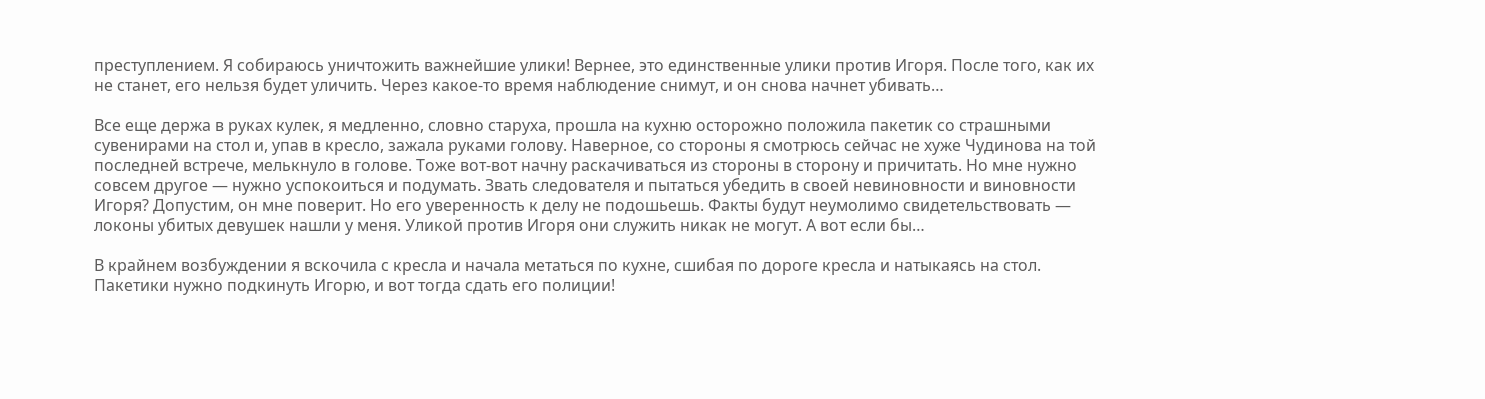преступлением. Я собираюсь уничтожить важнейшие улики! Вернее, это единственные улики против Игоря. После того, как их не станет, его нельзя будет уличить. Через какое-то время наблюдение снимут, и он снова начнет убивать…

Все еще держа в руках кулек, я медленно, словно старуха, прошла на кухню осторожно положила пакетик со страшными сувенирами на стол и, упав в кресло, зажала руками голову. Наверное, со стороны я смотрюсь сейчас не хуже Чудинова на той последней встрече, мелькнуло в голове. Тоже вот-вот начну раскачиваться из стороны в сторону и причитать. Но мне нужно совсем другое — нужно успокоиться и подумать. Звать следователя и пытаться убедить в своей невиновности и виновности Игоря? Допустим, он мне поверит. Но его уверенность к делу не подошьешь. Факты будут неумолимо свидетельствовать — локоны убитых девушек нашли у меня. Уликой против Игоря они служить никак не могут. А вот если бы…

В крайнем возбуждении я вскочила с кресла и начала метаться по кухне, сшибая по дороге кресла и натыкаясь на стол. Пакетики нужно подкинуть Игорю, и вот тогда сдать его полиции!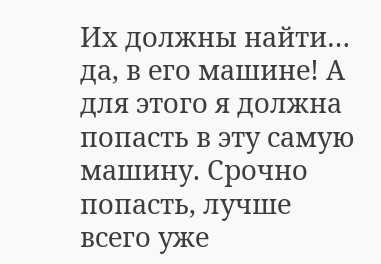Их должны найти… да, в его машине! А для этого я должна попасть в эту самую машину. Срочно попасть, лучше всего уже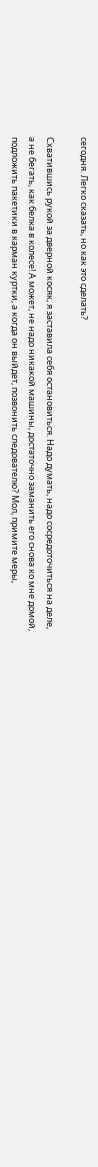сегодня. Легко сказать, но как это сделать?

Схватившись рукой за дверной косяк, я заставила себя остановиться. Надо думать, надо сосредоточиться на деле, а не бегать, как белка в колесе! А может, не надо никакой машины, достаточно заманить его снова ко мне домой, подложить пакетики в карман куртки, а когда он выйдет, позвонить следователю? Мол, примите меры,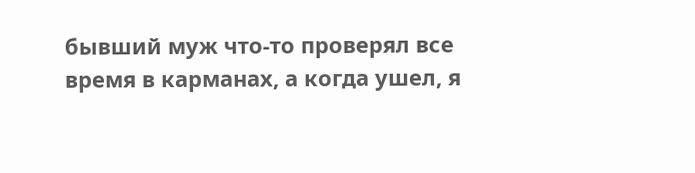бывший муж что-то проверял все время в карманах, а когда ушел, я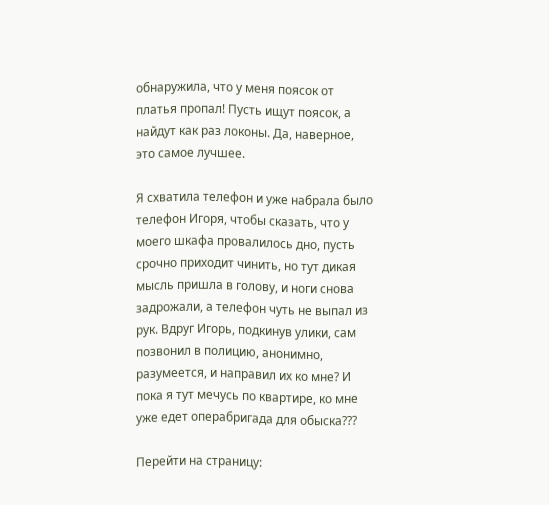обнаружила, что у меня поясок от платья пропал! Пусть ищут поясок, а найдут как раз локоны. Да, наверное, это самое лучшее.

Я схватила телефон и уже набрала было телефон Игоря, чтобы сказать, что у моего шкафа провалилось дно, пусть срочно приходит чинить, но тут дикая мысль пришла в голову, и ноги снова задрожали, а телефон чуть не выпал из рук. Вдруг Игорь, подкинув улики, сам позвонил в полицию, анонимно, разумеется, и направил их ко мне? И пока я тут мечусь по квартире, ко мне уже едет операбригада для обыска???

Перейти на страницу: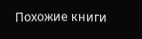Похожие книги